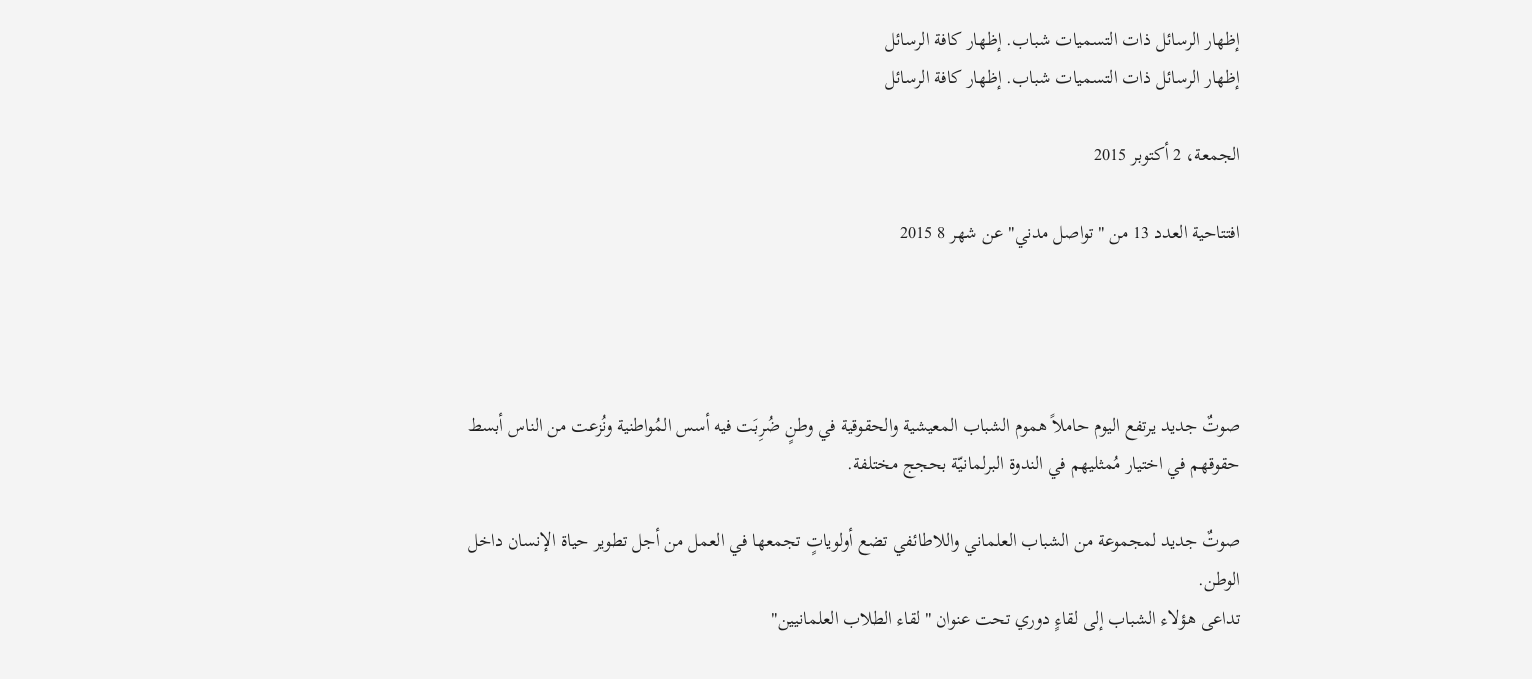إظهار الرسائل ذات التسميات شباب. إظهار كافة الرسائل
إظهار الرسائل ذات التسميات شباب. إظهار كافة الرسائل

الجمعة، 2 أكتوبر 2015

افتتاحية العدد 13 من "تواصل مدني" عن شهر 8 2015




صوتٌ جديد يرتفع اليوم حاملاً هموم الشباب المعيشية والحقوقية في وطنٍ ضُرِبَت فيه أسس المُواطنية ونُزعت من الناس أبسط حقوقهم في اختيار مُمثليهم في الندوة البرلمانيّة بحجج مختلفة.

صوتٌ جديد لمجموعة من الشباب العلماني واللاطائفي تضع أولوياتٍ تجمعها في العمل من أجل تطوير حياة الإنسان داخل الوطن.
تداعى هؤلاء الشباب إلى لقاءٍ دوري تحت عنوان "لقاء الطلاب العلمانيين"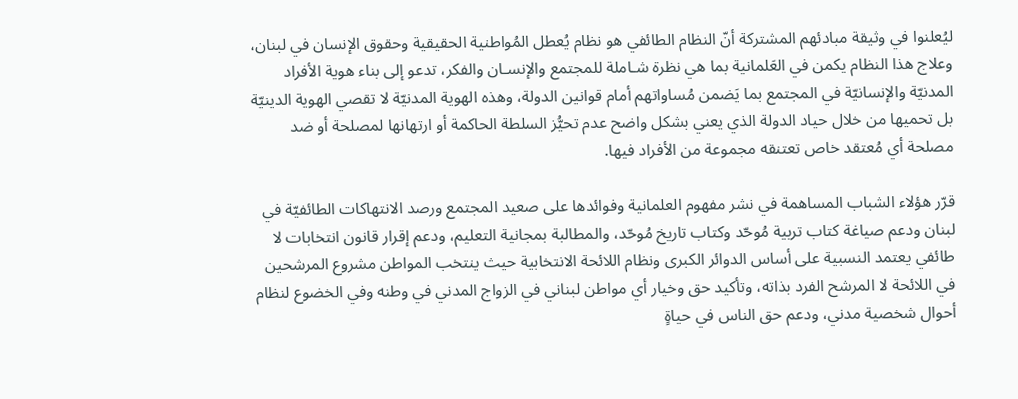ليُعلنوا في وثيقة مبادئهم المشتركة أنّ النظام الطائفي هو نظام يُعطل المُواطنية الحقيقية وحقوق الإنسان في لبنان، وعلاج هذا النظام يكمن في العَلمانية بما هي نظرة شـاملة للمجتمع والإنسـان والفكر، تدعو إلى بناء هوية الأفراد المدنيّة والإنسانيّة في المجتمع بما يَضمن مُساواتهم أمام قوانين الدولة، وهذه الهوية المدنيّة لا تقصي الهوية الدينيّة بل تحميها من خلال حياد الدولة الذي يعني بشكل واضح عدم تحيُّز السلطة الحاكمة أو ارتهانها لمصلحة أو ضد مصلحة أي مُعتقد خاص تعتنقه مجموعة من الأفراد فيها.

قرّر هؤلاء الشباب المساهمة في نشر مفهوم العلمانية وفوائدها على صعيد المجتمع ورصد الانتهاكات الطائفيّة في لبنان ودعم صياغة كتاب تربية مُوحّد وكتاب تاريخ مُوحّد، والمطالبة بمجانية التعليم، ودعم إقرار قانون انتخابات لا طائفي يعتمد النسبية على أساس الدوائر الكبرى ونظام اللائحة الانتخابية حيث ينتخب المواطن مشروع المرشحين في اللائحة لا المرشح الفرد بذاته، وتأكيد حق وخيار أي مواطن لبناني في الزواج المدني في وطنه وفي الخضوع لنظام أحوال شخصية مدني، ودعم حق الناس في حياةٍ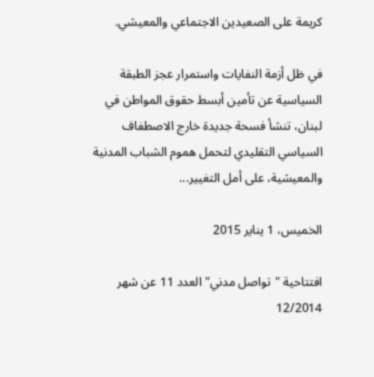كريمة على الصعيدين الاجتماعي والمعيشي.

في ظل أزمة النفايات واستمرار عجز الطبقة السياسية عن تأمين أبسط حقوق المواطن في لبنان، تنشأ فسحة جديدة خارج الاصطفاف السياسي التقليدي لتحمل هموم الشباب المدنية والمعيشية، على أمل التغيير...

الخميس، 1 يناير 2015

افتتاحية "تواصل مدني" العدد 11 عن شهر 12/2014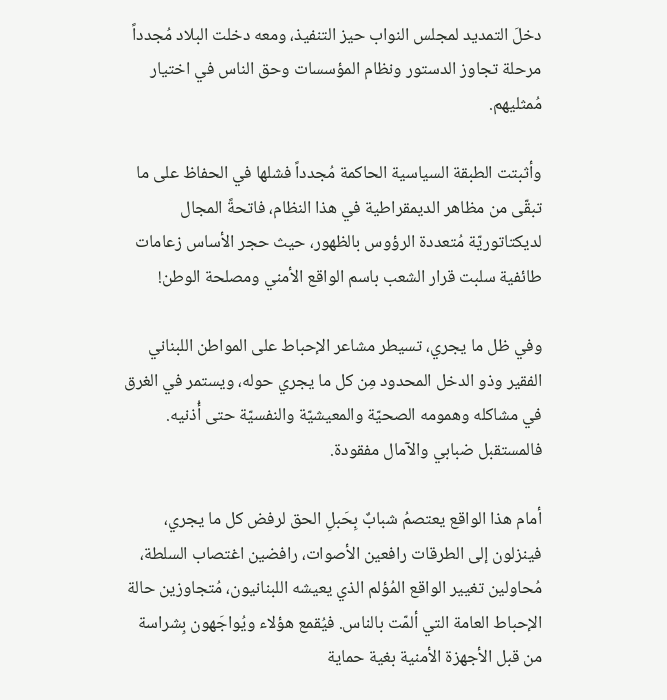دخلَ التمديد لمجلس النواب حيز التنفيذ، ومعه دخلت البلاد مُجدداً مرحلة تجاوز الدستور ونظام المؤسسات وحق الناس في اختيار مُمثليهم.

وأثبتت الطبقة السياسية الحاكمة مُجدداً فشلها في الحفاظ على ما تبقّى من مظاهر الديمقراطية في هذا النظام، فاتحةً المجال لديكتاتوريّة مُتعددة الرؤوس بالظهور، حيث حجر الأساس زعامات طائفية سلبت قرار الشعب باسم الواقع الأمني ومصلحة الوطن!

وفي ظل ما يجري، تسيطر مشاعر الإحباط على المواطن اللبناني الفقير وذو الدخل المحدود مِن كل ما يجري حوله، ويستمر في الغرق في مشاكله وهمومه الصحيّة والمعيشيّة والنفسيّة حتى أُذنيه. فالمستقبل ضبابي والآمال مفقودة.

أمام هذا الواقع يعتصمُ شبابٌ بِحَبلِ الحق لرفض كل ما يجري، فينزلون إلى الطرقات رافعين الأصوات، رافضين اغتصاب السلطة، مُحاولين تغيير الواقع المُؤلم الذي يعيشه اللبنانيون، مُتجاوزين حالة الإحباط العامة التي ألمّت بالناس. فيُقمع هؤلاء ويُواجَهون بِشراسة من قبل الأجهزة الأمنية بغية حماية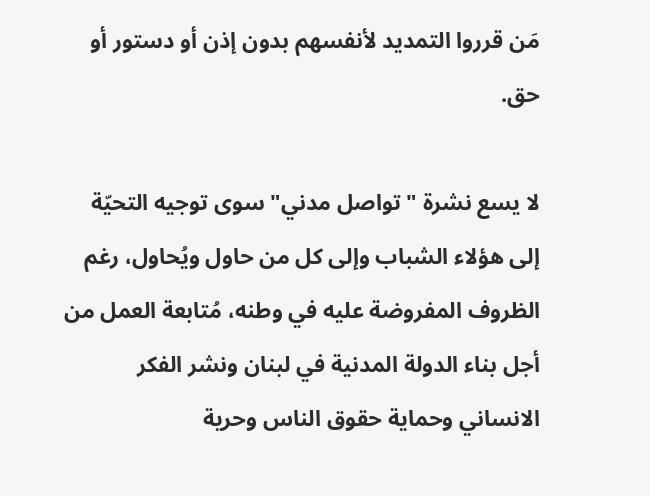مَن قرروا التمديد لأنفسهم بدون إذن أو دستور أو حق.

لا يسع نشرة "تواصل مدني" سوى توجيه التحيّة إلى هؤلاء الشباب وإلى كل من حاول ويُحاول، رغم الظروف المفروضة عليه في وطنه، مُتابعة العمل من أجل بناء الدولة المدنية في لبنان ونشر الفكر الانساني وحماية حقوق الناس وحرية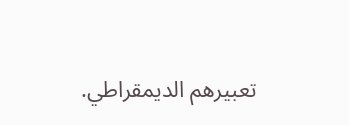تعبيرهم الديمقراطي.